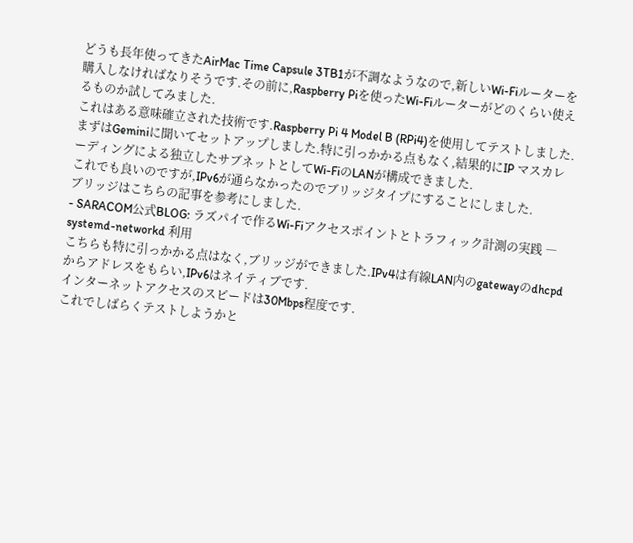どうも長年使ってきたAirMac Time Capsule 3TB1が不調なようなので,新しいWi-Fiルーターを購入しなければなりそうです.その前に,Raspberry Piを使ったWi-Fiルーターがどのくらい使えるものか試してみました.
これはある意味確立された技術です.Raspberry Pi 4 Model B (RPi4)を使用してテストしました.
まずはGeminiに聞いてセットアップしました.特に引っかかる点もなく,結果的にIP マスカレーディングによる独立したサブネットとしてWi-FiのLANが構成できました.
これでも良いのですが,IPv6が通らなかったのでブリッジタイプにすることにしました.
ブリッジはこちらの記事を参考にしました.
- SARACOM公式BLOG: ラズパイで作るWi-Fiアクセスポイントとトラフィック計測の実践 ― systemd-networkd 利用
こちらも特に引っかかる点はなく,ブリッジができました.IPv4は有線LAN内のgatewayのdhcpdからアドレスをもらい,IPv6はネイティブです.
インターネットアクセスのスピードは30Mbps程度です.
これでしばらくテストしようかと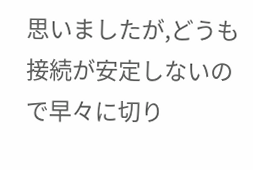思いましたが,どうも接続が安定しないので早々に切り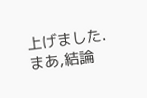上げました.
まあ,結論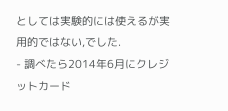としては実験的には使えるが実用的ではない,でした.
- 調べたら2014年6月にクレジットカード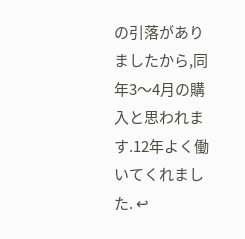の引落がありましたから,同年3〜4月の購入と思われます.12年よく働いてくれました. ↩